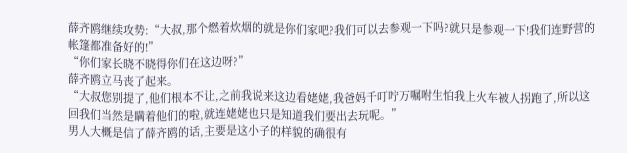薛齐鸥继续攻势:“大叔,那个燃着炊烟的就是你们家吧?我们可以去参观一下吗?就只是参观一下!我们连野营的帐篷都准备好的!”
“你们家长晓不晓得你们在这边呀?”
薛齐鸥立马丧了起来。
“大叔您别提了,他们根本不让,之前我说来这边看姥姥,我爸妈千叮咛万嘱咐生怕我上火车被人拐跑了,所以这回我们当然是瞒着他们的啦,就连姥姥也只是知道我们要出去玩呢。”
男人大概是信了薛齐鸥的话,主要是这小子的样貌的确很有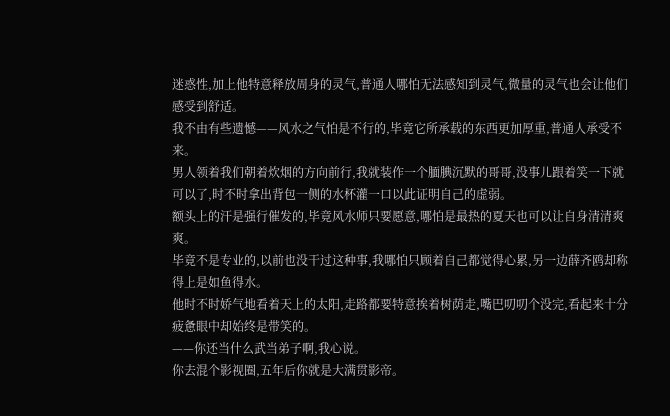迷惑性,加上他特意释放周身的灵气,普通人哪怕无法感知到灵气,微量的灵气也会让他们感受到舒适。
我不由有些遗憾——风水之气怕是不行的,毕竟它所承载的东西更加厚重,普通人承受不来。
男人领着我们朝着炊烟的方向前行,我就装作一个腼腆沉默的哥哥,没事儿跟着笑一下就可以了,时不时拿出背包一侧的水杯灌一口以此证明自己的虚弱。
额头上的汗是强行催发的,毕竟风水师只要愿意,哪怕是最热的夏天也可以让自身清清爽爽。
毕竟不是专业的,以前也没干过这种事,我哪怕只顾着自己都觉得心累,另一边薛齐鸥却称得上是如鱼得水。
他时不时娇气地看着天上的太阳,走路都要特意挨着树荫走,嘴巴叨叨个没完,看起来十分疲惫眼中却始终是带笑的。
——你还当什么武当弟子啊,我心说。
你去混个影视圈,五年后你就是大满贯影帝。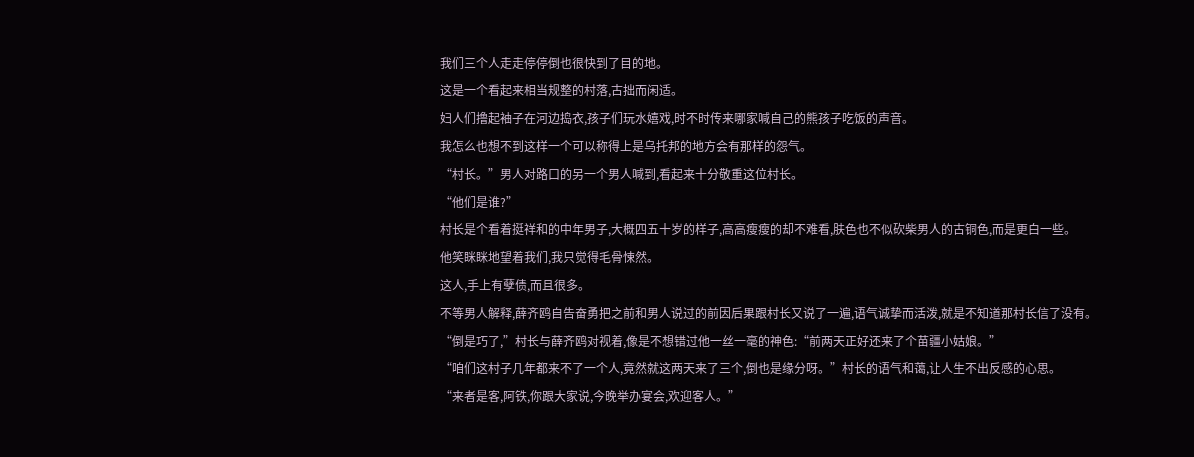我们三个人走走停停倒也很快到了目的地。
这是一个看起来相当规整的村落,古拙而闲适。
妇人们撸起袖子在河边捣衣,孩子们玩水嬉戏,时不时传来哪家喊自己的熊孩子吃饭的声音。
我怎么也想不到这样一个可以称得上是乌托邦的地方会有那样的怨气。
“村长。”男人对路口的另一个男人喊到,看起来十分敬重这位村长。
“他们是谁?”
村长是个看着挺祥和的中年男子,大概四五十岁的样子,高高瘦瘦的却不难看,肤色也不似砍柴男人的古铜色,而是更白一些。
他笑眯眯地望着我们,我只觉得毛骨悚然。
这人,手上有孽债,而且很多。
不等男人解释,薛齐鸥自告奋勇把之前和男人说过的前因后果跟村长又说了一遍,语气诚挚而活泼,就是不知道那村长信了没有。
“倒是巧了,”村长与薛齐鸥对视着,像是不想错过他一丝一毫的神色:“前两天正好还来了个苗疆小姑娘。”
“咱们这村子几年都来不了一个人,竟然就这两天来了三个,倒也是缘分呀。”村长的语气和蔼,让人生不出反感的心思。
“来者是客,阿铁,你跟大家说,今晚举办宴会,欢迎客人。”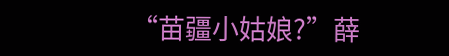“苗疆小姑娘?”薛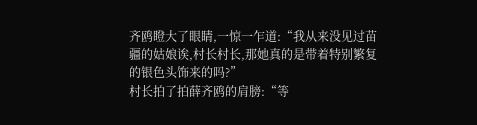齐鸥瞪大了眼睛,一惊一乍道:“我从来没见过苗疆的姑娘诶,村长村长,那她真的是带着特别繁复的银色头饰来的吗?”
村长拍了拍薛齐鸥的肩膀:“等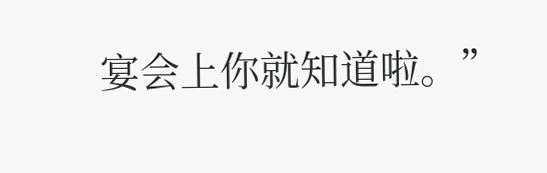宴会上你就知道啦。”